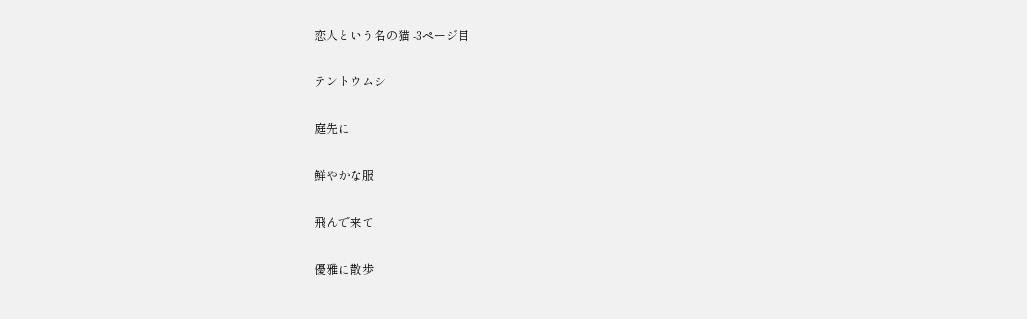恋人という名の猫 -3ページ目

テントウムシ

庭先に

鮮やかな服

飛んで来て

優雅に散歩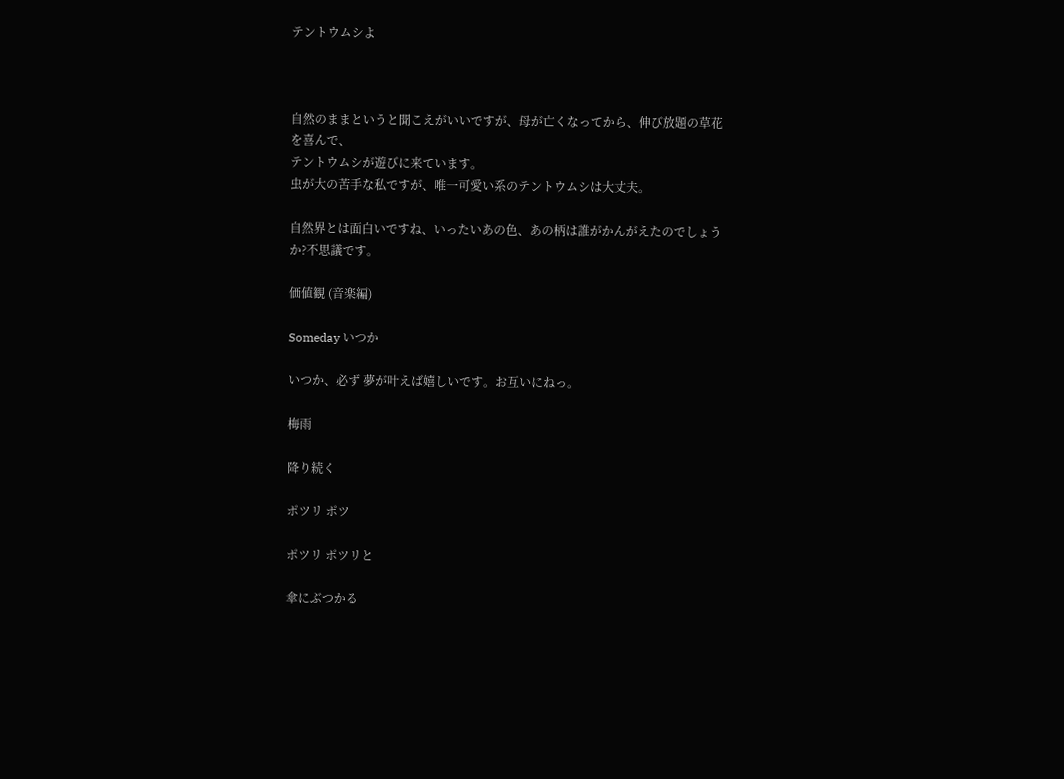テントウムシよ



自然のままというと聞こえがいいですが、母が亡くなってから、伸び放題の草花を喜んで、
テントウムシが遊びに来ています。
虫が大の苦手な私ですが、唯一可愛い系のテントウムシは大丈夫。

自然界とは面白いですね、いったいあの色、あの柄は誰がかんがえたのでしょうか?不思議です。

価値観 (音楽編)

Someday いつか

いつか、必ず 夢が叶えば嬉しいです。お互いにねっ。

梅雨

降り続く

ポツリ ポツ

ポツリ ポツリと

傘にぶつかる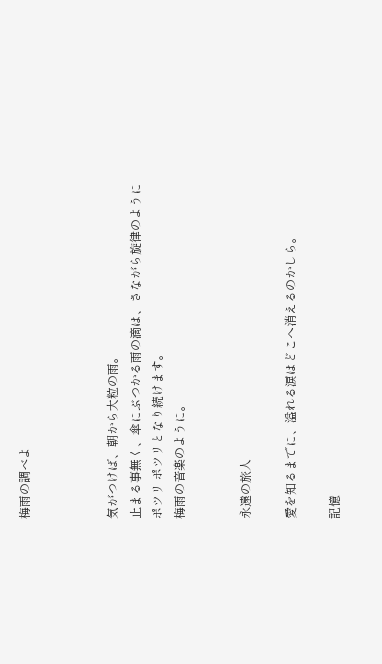梅雨の調べよ



気がつけば、朝から大粒の雨。
止まる事無く、傘にぶつかる雨の滴は、さながら旋律のように
ポツリ ポツリとなり続けます。
梅雨の音楽のように。


永遠の旅人

愛を知るまでに、溢れる涙はどこへ消えるのかしら。

記憶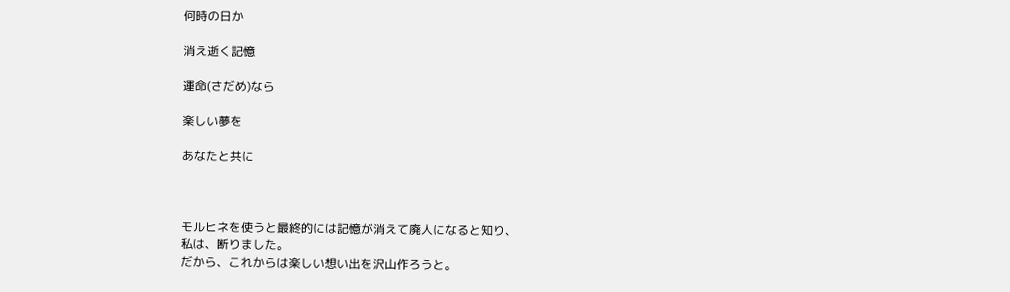何時の日か

消え逝く記憶

運命(さだめ)なら

楽しい夢を

あなたと共に



モルヒネを使うと最終的には記憶が消えて廃人になると知り、
私は、断りました。
だから、これからは楽しい想い出を沢山作ろうと。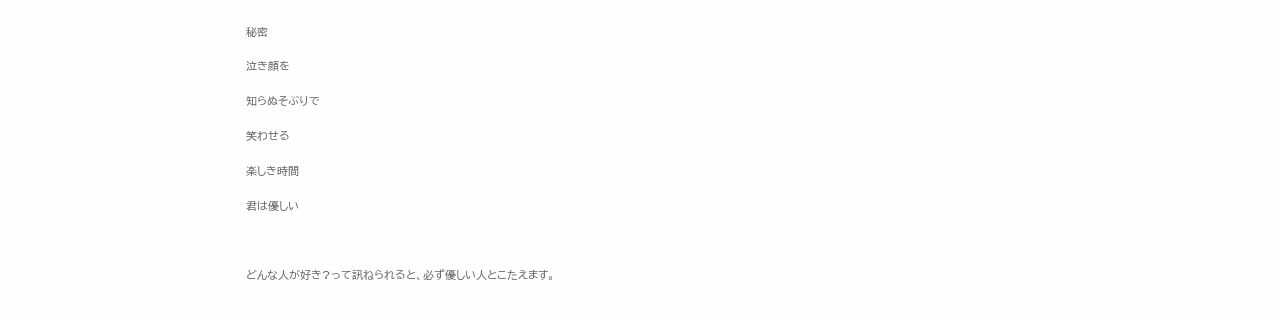秘密

泣き顔を

知らぬそぶりで

笑わせる

楽しき時間

君は優しい



どんな人が好き?って訊ねられると、必ず優しい人とこたえます。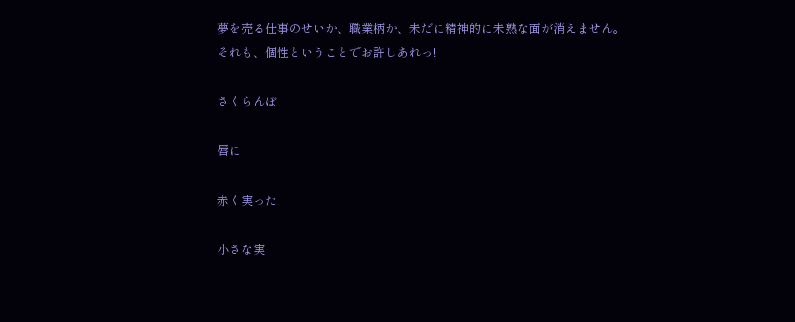夢を売る仕事のせいか、職業柄か、未だに精神的に未熟な面が消えません。
それも、個性ということでお許しあれっ!

さくらんぼ

唇に

赤く実った

小さな実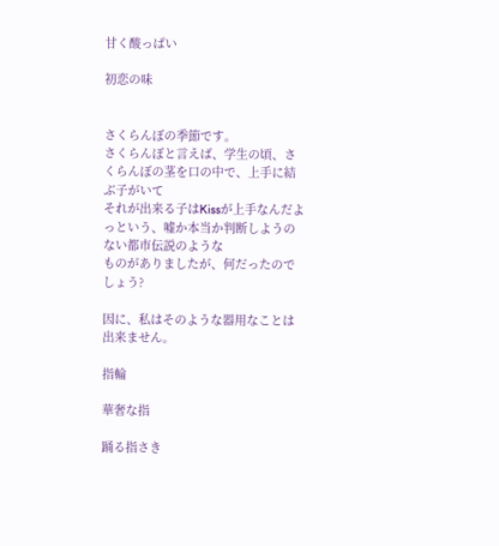甘く酸っぱい

初恋の味


さくらんぼの季節です。
さくらんぼと言えば、学生の頃、さくらんぼの茎を口の中で、上手に結ぶ子がいて
それが出来る子はKissが上手なんだよっという、嘘か本当か判断しようのない都市伝説のような
ものがありましたが、何だったのでしょう?

因に、私はそのような器用なことは出来ません。

指輪

華奢な指

踊る指さき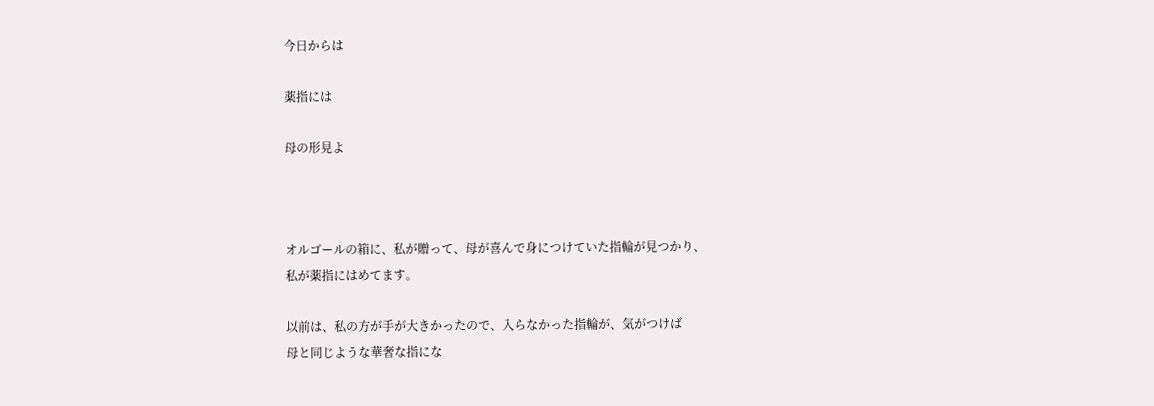今日からは

薬指には

母の形見よ



オルゴールの箱に、私が贈って、母が喜んで身につけていた指輪が見つかり、
私が薬指にはめてます。

以前は、私の方が手が大きかったので、入らなかった指輪が、気がつけば
母と同じような華奢な指にな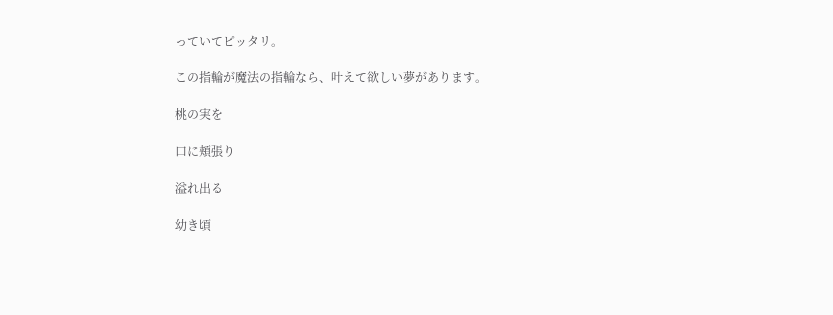っていてピッタリ。

この指輪が魔法の指輪なら、叶えて欲しい夢があります。

桃の実を

口に頬張り

溢れ出る

幼き頃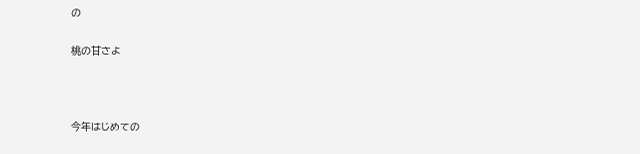の

桃の甘さよ



今年はじめての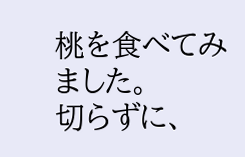桃を食べてみました。
切らずに、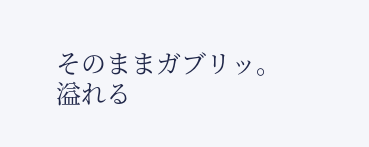そのままガブリッ。
溢れる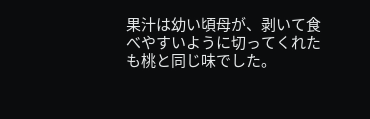果汁は幼い頃母が、剥いて食べやすいように切ってくれたも桃と同じ味でした。